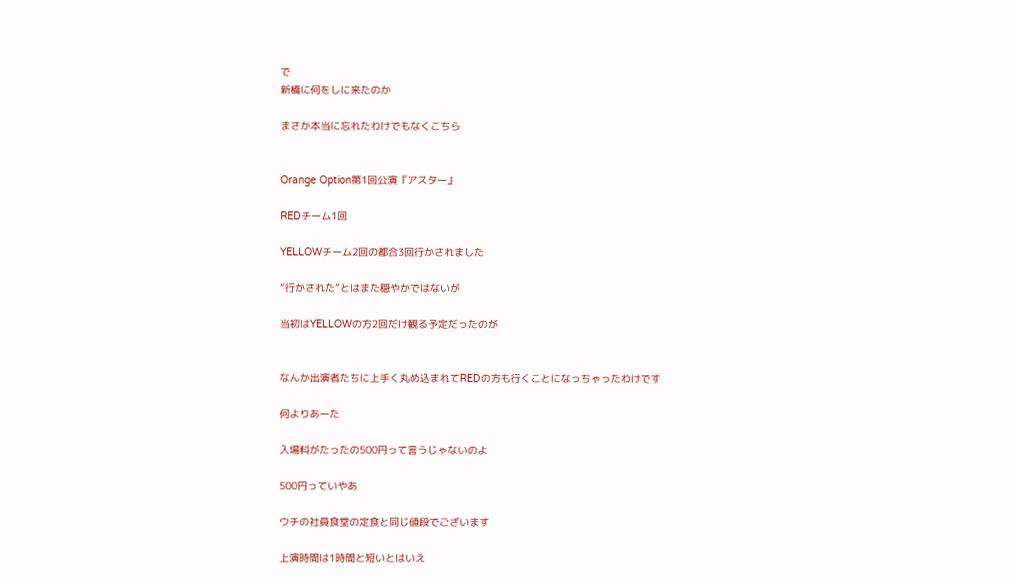で
新橋に何をしに来たのか

まさか本当に忘れたわけでもなくこちら


Orange Option第1回公演『アスター』

REDチーム1回

YELLOWチーム2回の都合3回行かされました

“行かされた”とはまた穏やかではないが

当初はYELLOWの方2回だけ観る予定だったのが


なんか出演者たちに上手く丸め込まれてREDの方も行くことになっちゃったわけです

何よりあーた

入場料がたったの500円って言うじゃないのよ

500円っていやあ

ウチの社員食堂の定食と同じ値段でございます

上演時間は1時間と短いとはいえ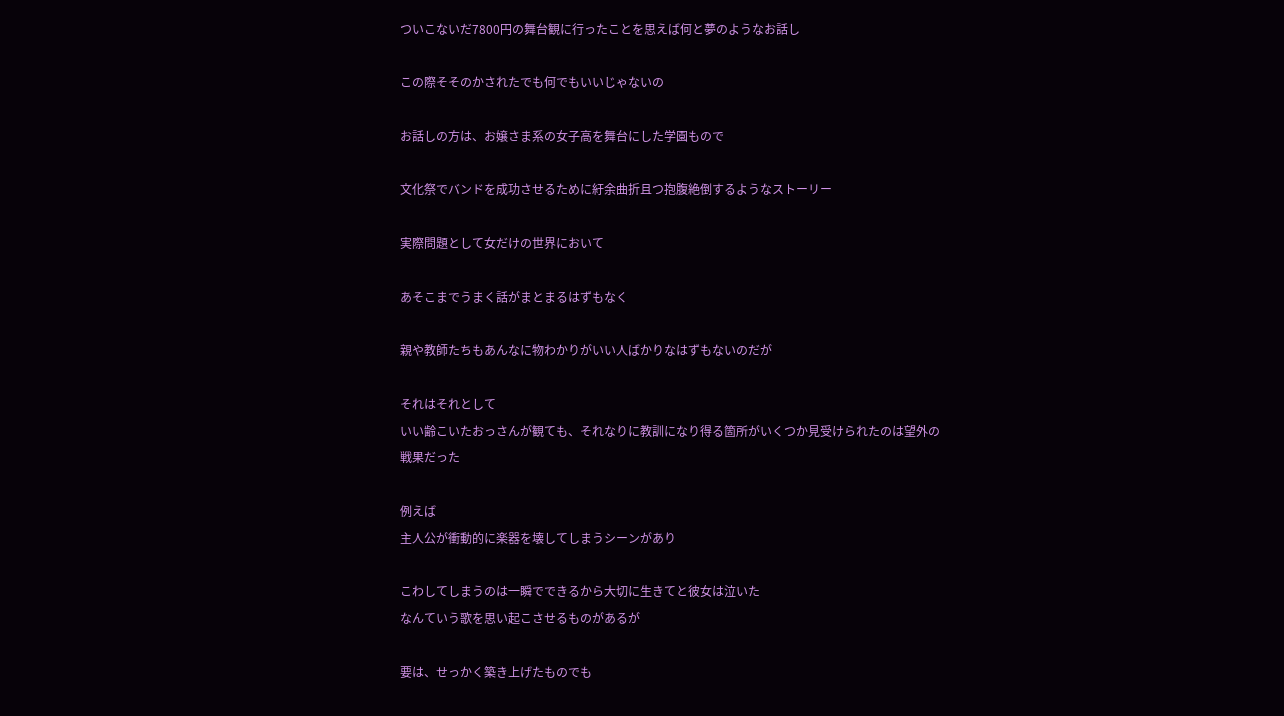ついこないだ7800円の舞台観に行ったことを思えば何と夢のようなお話し

この際そそのかされたでも何でもいいじゃないの

お話しの方は、お嬢さま系の女子高を舞台にした学園もので

文化祭でバンドを成功させるために紆余曲折且つ抱腹絶倒するようなストーリー

実際問題として女だけの世界において

あそこまでうまく話がまとまるはずもなく

親や教師たちもあんなに物わかりがいい人ばかりなはずもないのだが

それはそれとして
いい齢こいたおっさんが観ても、それなりに教訓になり得る箇所がいくつか見受けられたのは望外の戦果だった

例えば
主人公が衝動的に楽器を壊してしまうシーンがあり

こわしてしまうのは一瞬でできるから大切に生きてと彼女は泣いた
なんていう歌を思い起こさせるものがあるが

要は、せっかく築き上げたものでも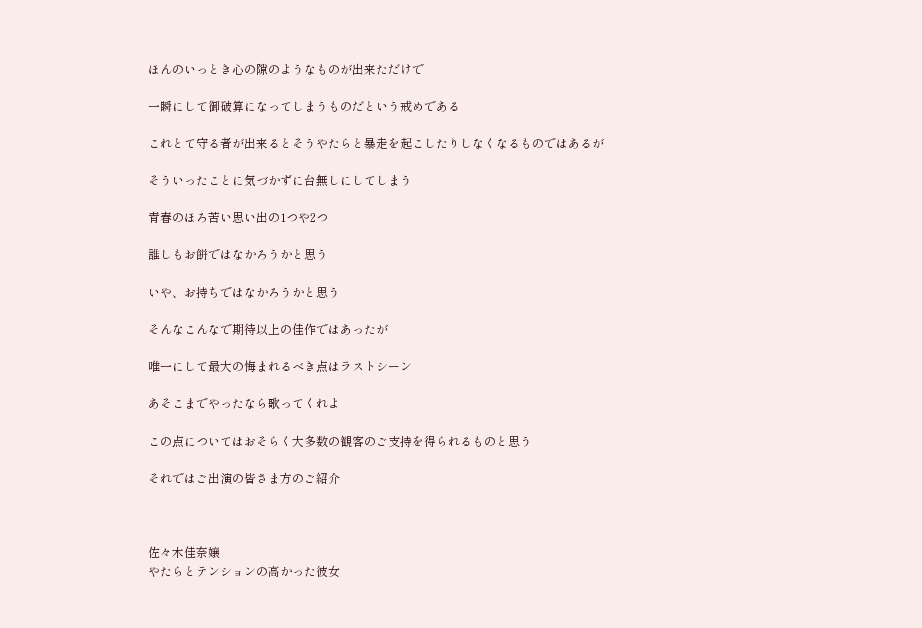ほんのいっとき心の隙のようなものが出来ただけで

一瞬にして御破算になってしまうものだという戒めである

これとて守る者が出来るとそうやたらと暴走を起こしたりしなくなるものではあるが

そういったことに気づかずに台無しにしてしまう

青春のほろ苦い思い出の1つや2つ

誰しもお餅ではなかろうかと思う

いや、お持ちではなかろうかと思う

そんなこんなで期待以上の佳作ではあったが

唯一にして最大の悔まれるべき点はラストシーン

あそこまでやったなら歌ってくれよ

この点についてはおそらく大多数の観客のご支持を得られるものと思う

それではご出演の皆さま方のご紹介



佐々木佳奈嬢
やたらとテンションの高かった彼女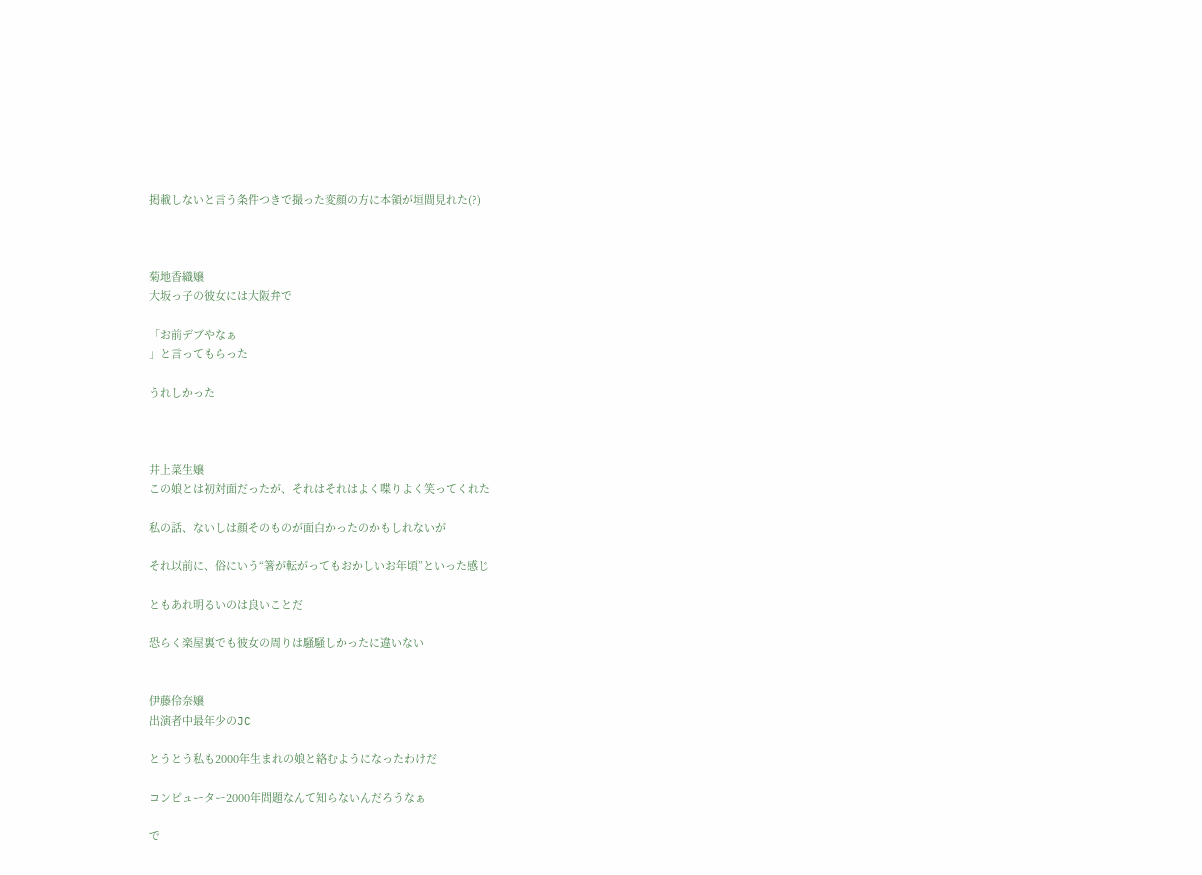掲載しないと言う条件つきで撮った変顔の方に本領が垣間見れた(?)



菊地香織嬢
大坂っ子の彼女には大阪弁で

「お前デブやなぁ
」と言ってもらった

うれしかった



井上菜生嬢
この娘とは初対面だったが、それはそれはよく喋りよく笑ってくれた

私の話、ないしは顔そのものが面白かったのかもしれないが

それ以前に、俗にいう“箸が転がってもおかしいお年頃”といった感じ

ともあれ明るいのは良いことだ

恐らく楽屋裏でも彼女の周りは騒騒しかったに違いない


伊藤伶奈嬢
出演者中最年少のJC

とうとう私も2000年生まれの娘と絡むようになったわけだ

コンピューター2000年問題なんて知らないんだろうなぁ

で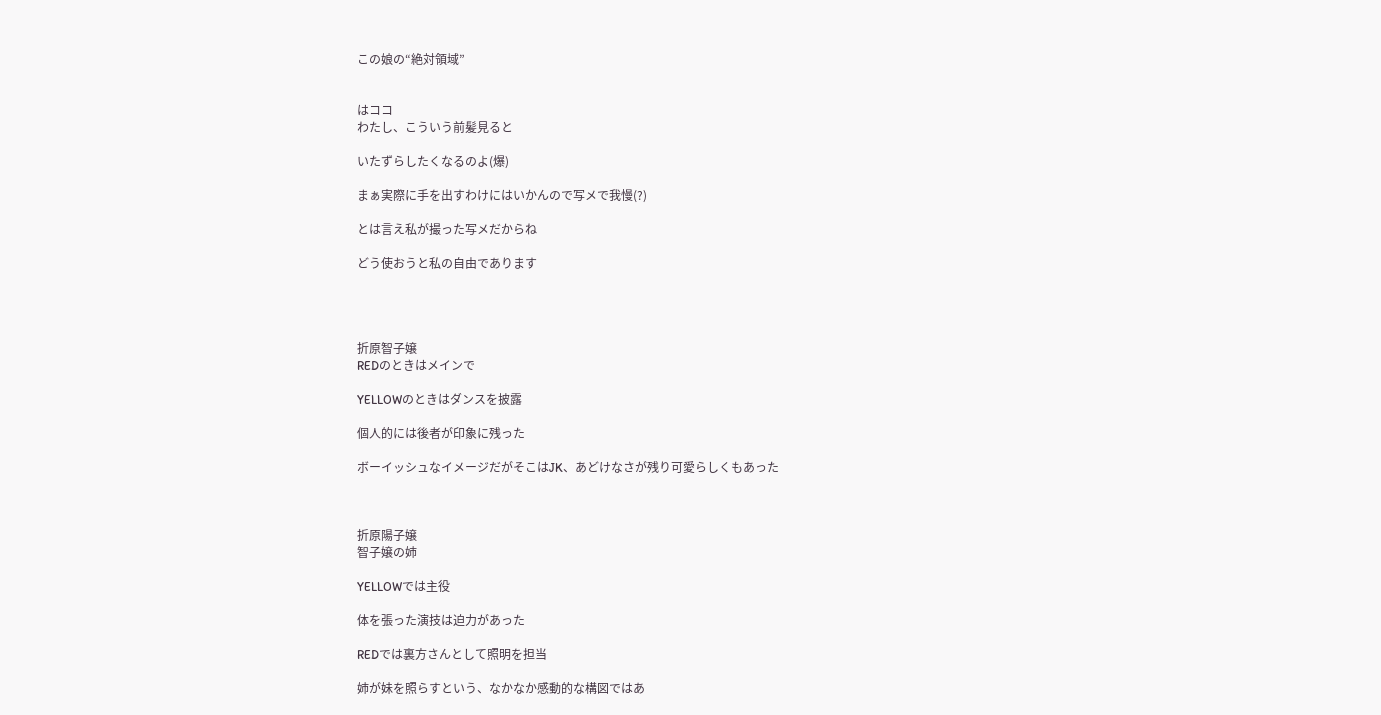この娘の“絶対領域”


はココ
わたし、こういう前髪見ると

いたずらしたくなるのよ(爆)

まぁ実際に手を出すわけにはいかんので写メで我慢(?)

とは言え私が撮った写メだからね

どう使おうと私の自由であります




折原智子嬢
REDのときはメインで

YELLOWのときはダンスを披露

個人的には後者が印象に残った

ボーイッシュなイメージだがそこはJK、あどけなさが残り可愛らしくもあった



折原陽子嬢
智子嬢の姉

YELLOWでは主役

体を張った演技は迫力があった

REDでは裏方さんとして照明を担当

姉が妹を照らすという、なかなか感動的な構図ではあ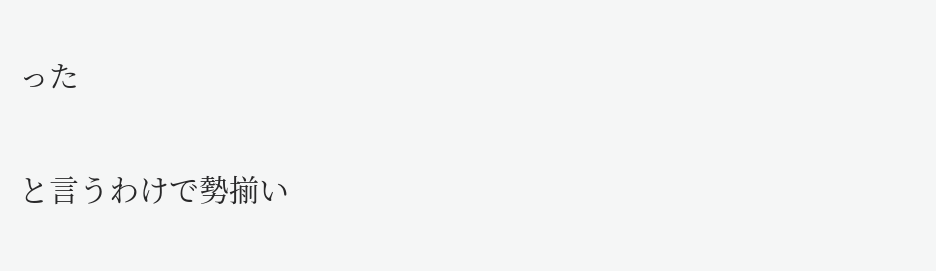った

と言うわけで勢揃い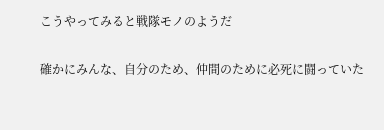こうやってみると戦隊モノのようだ

確かにみんな、自分のため、仲間のために必死に闘っていた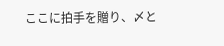ここに拍手を贈り、〆と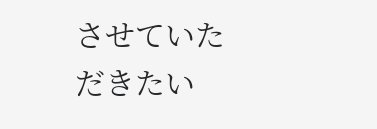させていただきたい